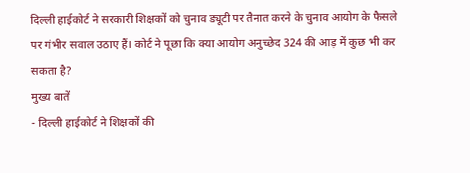दिल्ली हाईकोर्ट ने सरकारी शिक्षकों को चुनाव ड्यूटी पर तैनात करने के चुनाव आयोग के फैसले पर गंभीर सवाल उठाए हैं। कोर्ट ने पूछा कि क्या आयोग अनुच्छेद 324 की आड़ में कुछ भी कर सकता है?
मुख्य बातें
- दिल्ली हाईकोर्ट ने शिक्षकों की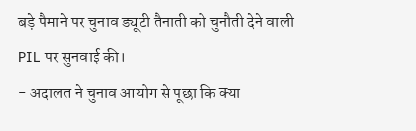बड़े पैमाने पर चुनाव ड्यूटी तैनाती को चुनौती देने वाली PIL पर सुनवाई की।
- अदालत ने चुनाव आयोग से पूछा कि क्या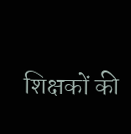शिक्षकों की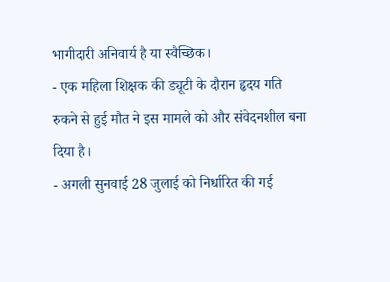भागीदारी अनिवार्य है या स्वैच्छिक।
- एक महिला शिक्षक की ड्यूटी के दौरान हृदय गति रुकने से हुई मौत ने इस मामले को और संवेदनशील बना दिया है।
- अगली सुनवाई 28 जुलाई को निर्धारित की गई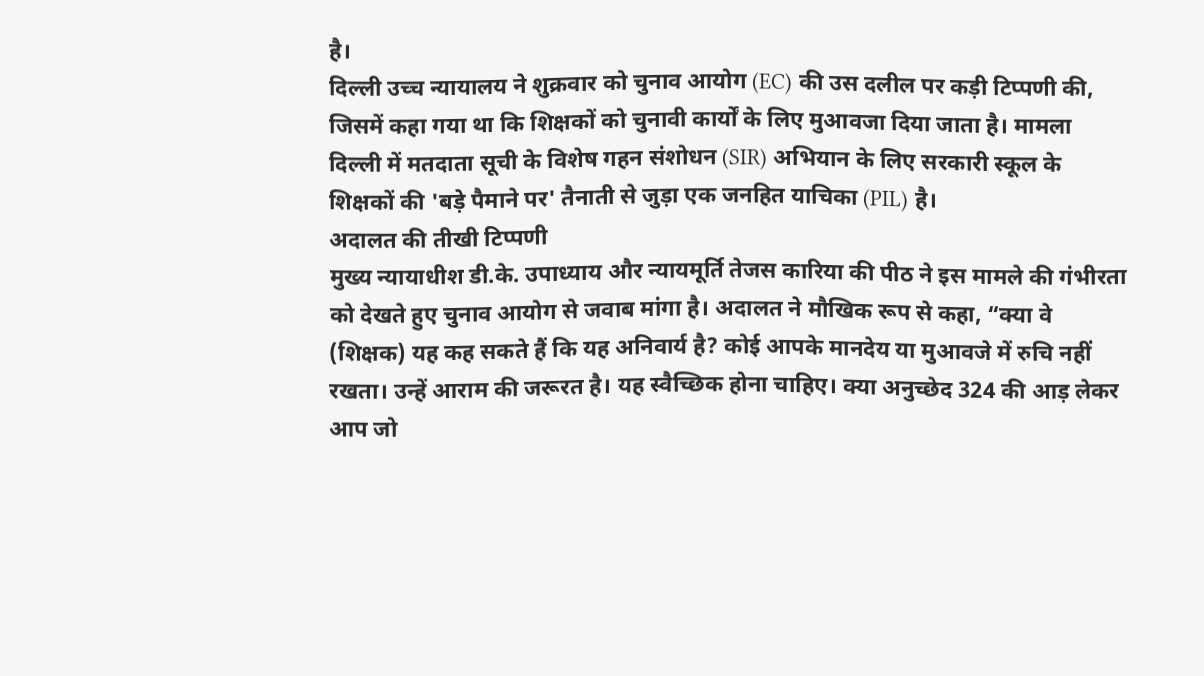है।
दिल्ली उच्च न्यायालय ने शुक्रवार को चुनाव आयोग (EC) की उस दलील पर कड़ी टिप्पणी की, जिसमें कहा गया था कि शिक्षकों को चुनावी कार्यों के लिए मुआवजा दिया जाता है। मामला दिल्ली में मतदाता सूची के विशेष गहन संशोधन (SIR) अभियान के लिए सरकारी स्कूल के शिक्षकों की 'बड़े पैमाने पर' तैनाती से जुड़ा एक जनहित याचिका (PIL) है।
अदालत की तीखी टिप्पणी
मुख्य न्यायाधीश डी.के. उपाध्याय और न्यायमूर्ति तेजस कारिया की पीठ ने इस मामले की गंभीरता को देखते हुए चुनाव आयोग से जवाब मांगा है। अदालत ने मौखिक रूप से कहा, “क्या वे (शिक्षक) यह कह सकते हैं कि यह अनिवार्य है? कोई आपके मानदेय या मुआवजे में रुचि नहीं रखता। उन्हें आराम की जरूरत है। यह स्वैच्छिक होना चाहिए। क्या अनुच्छेद 324 की आड़ लेकर आप जो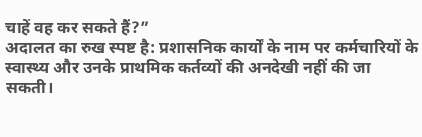चाहें वह कर सकते हैं?”
अदालत का रुख स्पष्ट है: प्रशासनिक कार्यों के नाम पर कर्मचारियों के स्वास्थ्य और उनके प्राथमिक कर्तव्यों की अनदेखी नहीं की जा सकती।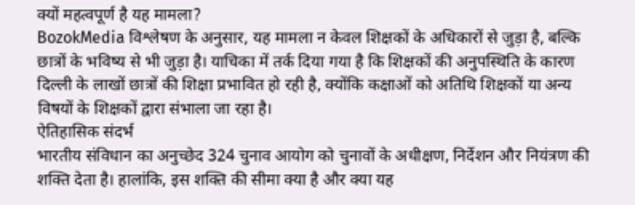क्यों महत्वपूर्ण है यह मामला?
BozokMedia विश्लेषण के अनुसार, यह मामला न केवल शिक्षकों के अधिकारों से जुड़ा है, बल्कि छात्रों के भविष्य से भी जुड़ा है। याचिका में तर्क दिया गया है कि शिक्षकों की अनुपस्थिति के कारण दिल्ली के लाखों छात्रों की शिक्षा प्रभावित हो रही है, क्योंकि कक्षाओं को अतिथि शिक्षकों या अन्य विषयों के शिक्षकों द्वारा संभाला जा रहा है।
ऐतिहासिक संदर्भ
भारतीय संविधान का अनुच्छेद 324 चुनाव आयोग को चुनावों के अधीक्षण, निर्देशन और नियंत्रण की शक्ति देता है। हालांकि, इस शक्ति की सीमा क्या है और क्या यह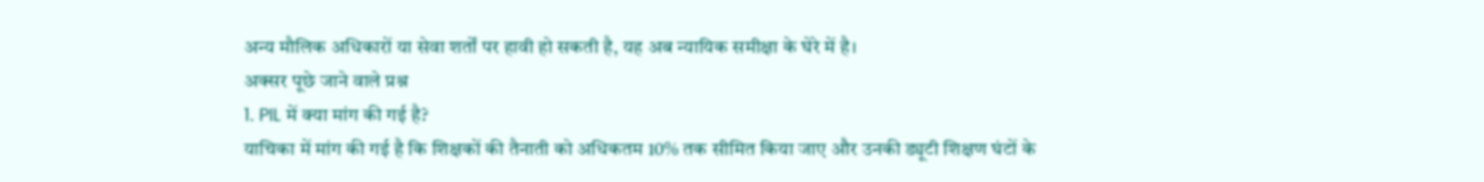अन्य मौलिक अधिकारों या सेवा शर्तों पर हावी हो सकती है, यह अब न्यायिक समीक्षा के घेरे में है।
अक्सर पूछे जाने वाले प्रश्न
1. PIL में क्या मांग की गई है?
याचिका में मांग की गई है कि शिक्षकों की तैनाती को अधिकतम 10% तक सीमित किया जाए और उनकी ड्यूटी शिक्षण घंटों के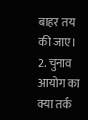बाहर तय की जाए।
2. चुनाव आयोग का क्या तर्क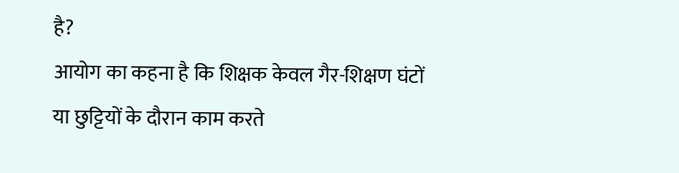है?
आयोग का कहना है कि शिक्षक केवल गैर-शिक्षण घंटों या छुट्टियों के दौरान काम करते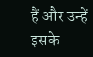हैं और उन्हें इसके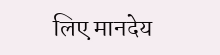लिए मानदेय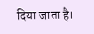दिया जाता है।